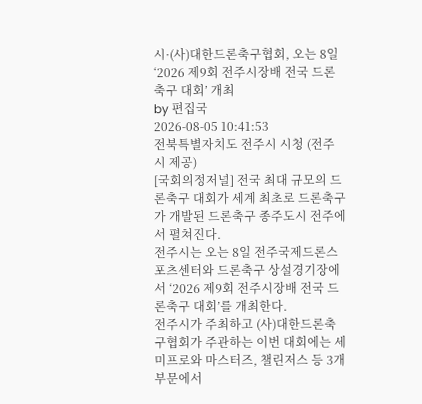시·(사)대한드론축구협회, 오는 8일 ‘2026 제9회 전주시장배 전국 드론축구 대회’ 개최
by 편집국
2026-08-05 10:41:53
전북특별자치도 전주시 시청 (전주시 제공)
[국회의정저널] 전국 최대 규모의 드론축구 대회가 세계 최초로 드론축구가 개발된 드론축구 종주도시 전주에서 펼쳐진다.
전주시는 오는 8일 전주국제드론스포츠센터와 드론축구 상설경기장에서 ‘2026 제9회 전주시장배 전국 드론축구 대회’를 개최한다.
전주시가 주최하고 (사)대한드론축구협회가 주관하는 이번 대회에는 세미프로와 마스터즈, 챌린저스 등 3개 부문에서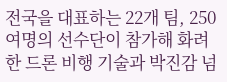전국을 대표하는 22개 팀, 250여명의 선수단이 참가해 화려한 드론 비행 기술과 박진감 넘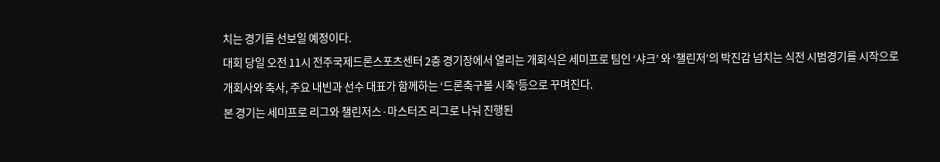치는 경기를 선보일 예정이다.
대회 당일 오전 11시 전주국제드론스포츠센터 2층 경기장에서 열리는 개회식은 세미프로 팀인 ‘샤크’ 와 ‘챌린저’의 박진감 넘치는 식전 시범경기를 시작으로 개회사와 축사, 주요 내빈과 선수 대표가 함께하는 ‘드론축구볼 시축’등으로 꾸며진다.
본 경기는 세미프로 리그와 챌린저스·마스터즈 리그로 나눠 진행된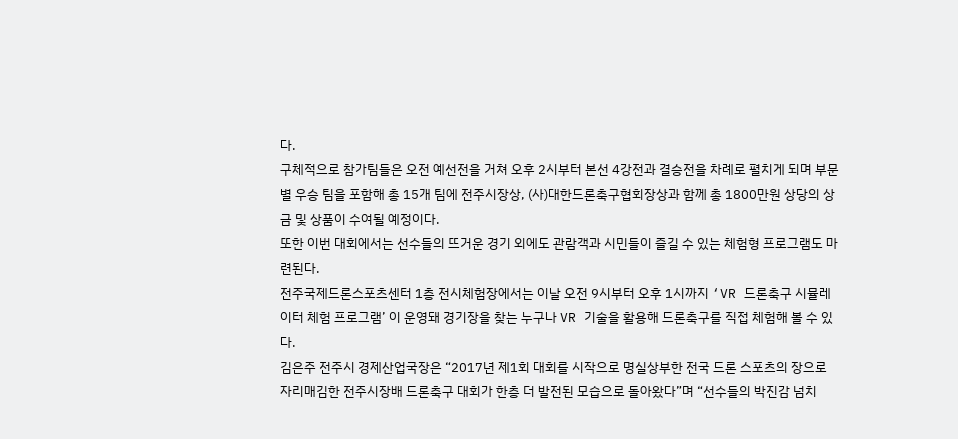다.
구체적으로 참가팀들은 오전 예선전을 거쳐 오후 2시부터 본선 4강전과 결승전을 차례로 펼치게 되며 부문별 우승 팀을 포함해 총 15개 팀에 전주시장상, (사)대한드론축구협회장상과 함께 총 1800만원 상당의 상금 및 상품이 수여될 예정이다.
또한 이번 대회에서는 선수들의 뜨거운 경기 외에도 관람객과 시민들이 즐길 수 있는 체험형 프로그램도 마련된다.
전주국제드론스포츠센터 1층 전시체험장에서는 이날 오전 9시부터 오후 1시까지 ‘VR 드론축구 시뮬레이터 체험 프로그램’ 이 운영돼 경기장을 찾는 누구나 VR 기술을 활용해 드론축구를 직접 체험해 볼 수 있다.
김은주 전주시 경제산업국장은 “2017년 제1회 대회를 시작으로 명실상부한 전국 드론 스포츠의 장으로 자리매김한 전주시장배 드론축구 대회가 한층 더 발전된 모습으로 돌아왔다”며 “선수들의 박진감 넘치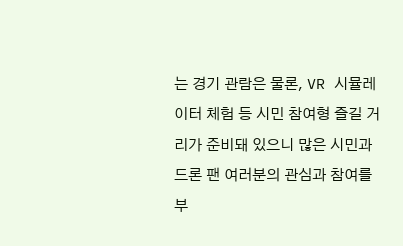는 경기 관람은 물론, VR 시뮬레이터 체험 등 시민 참여형 즐길 거리가 준비돼 있으니 많은 시민과 드론 팬 여러분의 관심과 참여를 부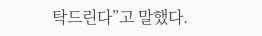탁드린다”고 말했다.